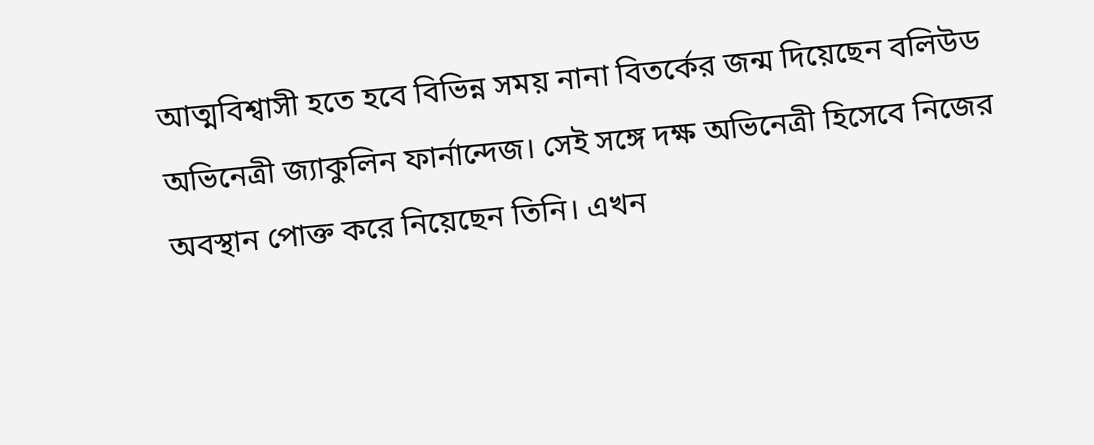আত্মবিশ্বাসী হতে হবে বিভিন্ন সময় নানা বিতর্কের জন্ম দিয়েছেন বলিউড অভিনেত্রী জ্যাকুলিন ফার্নান্দেজ। সেই সঙ্গে দক্ষ অভিনেত্রী হিসেবে নিজের অবস্থান পোক্ত করে নিয়েছেন তিনি। এখন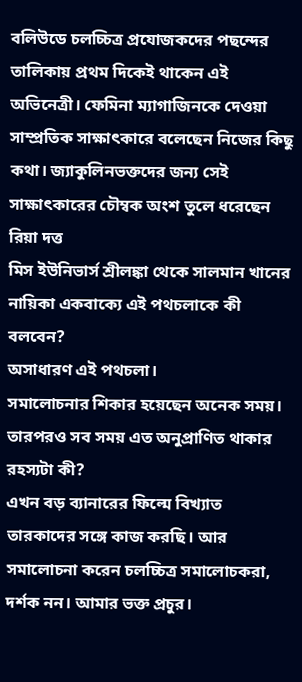বলিউডে চলচ্চিত্র প্রযোজকদের পছন্দের তালিকায় প্রথম দিকেই থাকেন এই অভিনেত্রী। ফেমিনা ম্যাগাজিনকে দেওয়া সাম্প্রতিক সাক্ষাৎকারে বলেছেন নিজের কিছু কথা। জ্যাকুলিনভক্তদের জন্য সেই সাক্ষাৎকারের চৌম্বক অংশ তুলে ধরেছেন রিয়া দত্ত
মিস ইউনিভার্স শ্রীলঙ্কা থেকে সালমান খানের নায়িকা একবাক্যে এই পথচলাকে কী বলবেন?
অসাধারণ এই পথচলা।
সমালোচনার শিকার হয়েছেন অনেক সময়। তারপরও সব সময় এত অনুপ্রাণিত থাকার রহস্যটা কী?
এখন বড় ব্যানারের ফিল্মে বিখ্যাত তারকাদের সঙ্গে কাজ করছি। আর সমালোচনা করেন চলচ্চিত্র সমালোচকরা, দর্শক নন। আমার ভক্ত প্রচুর।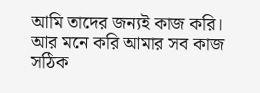আমি তাদের জন্যই কাজ করি। আর মনে করি আমার সব কাজ সঠিক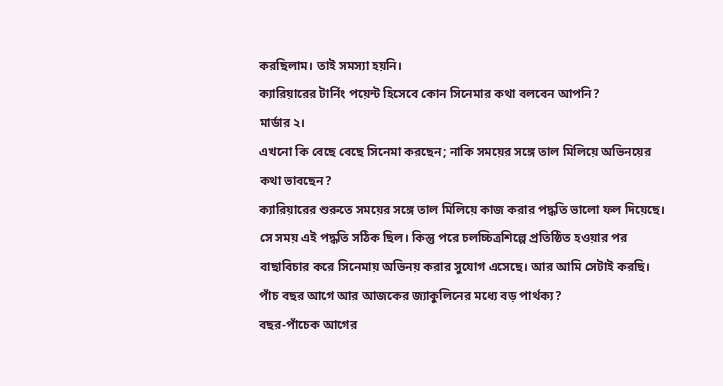করছিলাম। তাই সমস্যা হয়নি।
ক্যারিয়ারের টার্নিং পয়েন্ট হিসেবে কোন সিনেমার কথা বলবেন আপনি?
মার্ডার ২।
এখনো কি বেছে বেছে সিনেমা করছেন; নাকি সময়ের সঙ্গে তাল মিলিয়ে অভিনয়ের কথা ভাবছেন?
ক্যারিয়ারের শুরুতে সময়ের সঙ্গে তাল মিলিয়ে কাজ করার পদ্ধতি ভালো ফল দিয়েছে। সে সময় এই পদ্ধতি সঠিক ছিল। কিন্তু পরে চলচ্চিত্রশিল্পে প্রতিষ্ঠিত হওয়ার পর বাছাবিচার করে সিনেমায় অভিনয় করার সুযোগ এসেছে। আর আমি সেটাই করছি।
পাঁচ বছর আগে আর আজকের জ্যাকুলিনের মধ্যে বড় পার্থক্য?
বছর-পাঁচেক আগের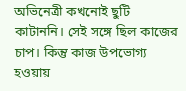অভিনেত্রী কখনোই ছুটি কাটাননি। সেই সঙ্গে ছিল কাজের চাপ। কিন্তু কাজ উপভোগ্য হওয়ায়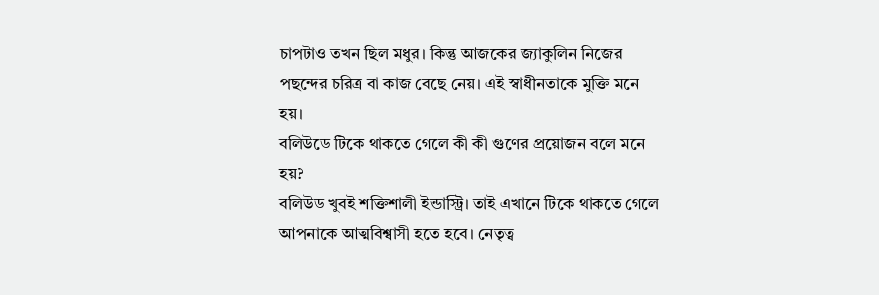চাপটাও তখন ছিল মধুর। কিন্তু আজকের জ্যাকুলিন নিজের পছন্দের চরিত্র বা কাজ বেছে নেয়। এই স্বাধীনতাকে মুক্তি মনে হয়।
বলিউডে টিকে থাকতে গেলে কী কী গুণের প্রয়োজন বলে মনে হয়?
বলিউড খুবই শক্তিশালী ইন্ডাস্ট্রি। তাই এখানে টিকে থাকতে গেলে আপনাকে আত্মবিশ্বাসী হতে হবে। নেতৃত্ব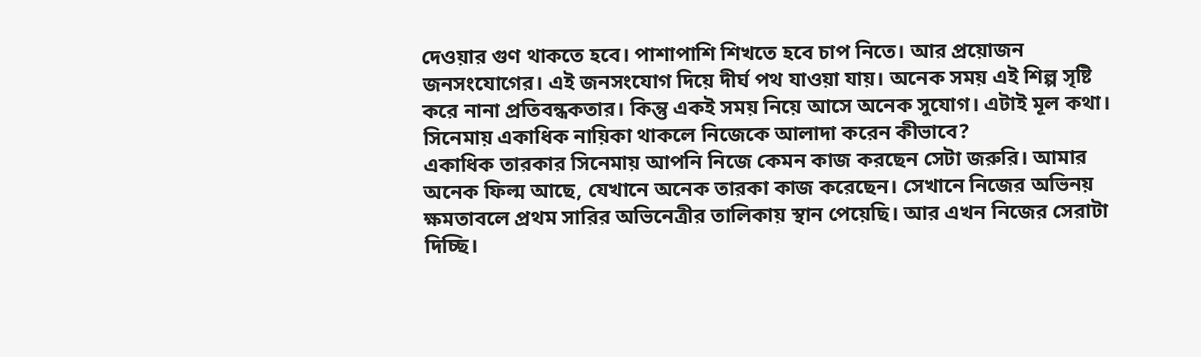দেওয়ার গুণ থাকতে হবে। পাশাপাশি শিখতে হবে চাপ নিতে। আর প্রয়োজন জনসংযোগের। এই জনসংযোগ দিয়ে দীর্ঘ পথ যাওয়া যায়। অনেক সময় এই শিল্প সৃষ্টি করে নানা প্রতিবন্ধকতার। কিন্তু একই সময় নিয়ে আসে অনেক সুযোগ। এটাই মূল কথা।
সিনেমায় একাধিক নায়িকা থাকলে নিজেকে আলাদা করেন কীভাবে?
একাধিক তারকার সিনেমায় আপনি নিজে কেমন কাজ করছেন সেটা জরুরি। আমার অনেক ফিল্ম আছে, যেখানে অনেক তারকা কাজ করেছেন। সেখানে নিজের অভিনয় ক্ষমতাবলে প্রথম সারির অভিনেত্রীর তালিকায় স্থান পেয়েছি। আর এখন নিজের সেরাটা দিচ্ছি।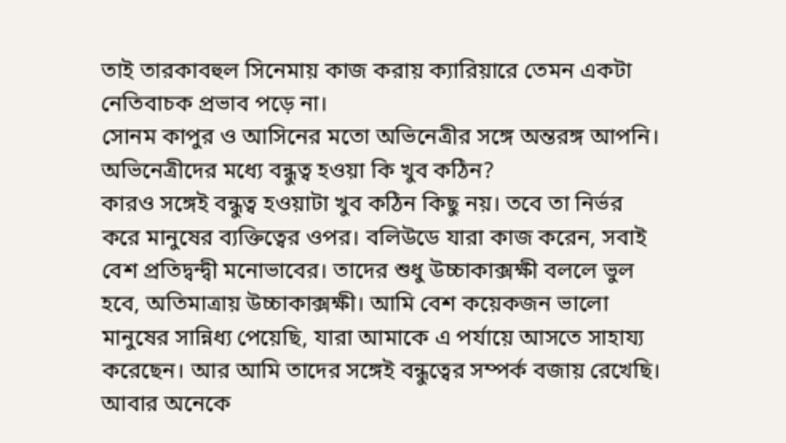তাই তারকাবহুল সিনেমায় কাজ করায় ক্যারিয়ারে তেমন একটা নেতিবাচক প্রভাব পড়ে না।
সোনম কাপুর ও আসিনের মতো অভিনেত্রীর সঙ্গে অন্তরঙ্গ আপনি। অভিনেত্রীদের মধ্যে বন্ধুত্ব হওয়া কি খুব কঠিন?
কারও সঙ্গেই বন্ধুত্ব হওয়াটা খুব কঠিন কিছু নয়। তবে তা নির্ভর করে মানুষের ব্যক্তিত্বের ওপর। বলিউডে যারা কাজ করেন, সবাই বেশ প্রতিদ্বন্দ্বী মনোভাবের। তাদের শুধু উচ্চাকাক্সক্ষী বললে ভুল হবে, অতিমাত্রায় উচ্চাকাক্সক্ষী। আমি বেশ কয়েকজন ভালো মানুষের সান্নিধ্য পেয়েছি, যারা আমাকে এ পর্যায়ে আসতে সাহায্য করেছেন। আর আমি তাদের সঙ্গেই বন্ধুত্বের সম্পর্ক বজায় রেখেছি। আবার অনেকে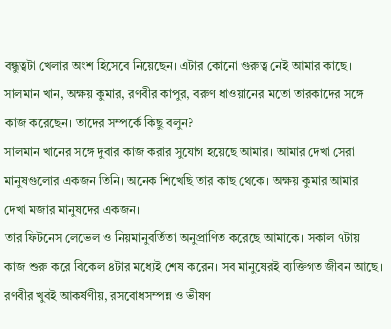বন্ধুত্বটা খেলার অংশ হিসেবে নিয়েছেন। এটার কোনো গুরুত্ব নেই আমার কাছে।
সালমান খান, অক্ষয় কুমার, রণবীর কাপুর, বরুণ ধাওয়ানের মতো তারকাদের সঙ্গে কাজ করেছেন। তাদের সম্পর্কে কিছু বলুন?
সালমান খানের সঙ্গে দুবার কাজ করার সুযোগ হয়েছে আমার। আমার দেখা সেরা মানুষগুলোর একজন তিনি। অনেক শিখেছি তার কাছ থেকে। অক্ষয় কুমার আমার দেখা মজার মানুষদের একজন।
তার ফিটনেস লেভেল ও নিয়মানুবর্তিতা অনুপ্রাণিত করেছে আমাকে। সকাল ৭টায় কাজ শুরু করে বিকেল ৪টার মধ্যেই শেষ করেন। সব মানুষেরই ব্যক্তিগত জীবন আছে। রণবীর খুবই আকর্ষণীয়, রসবোধসম্পন্ন ও ভীষণ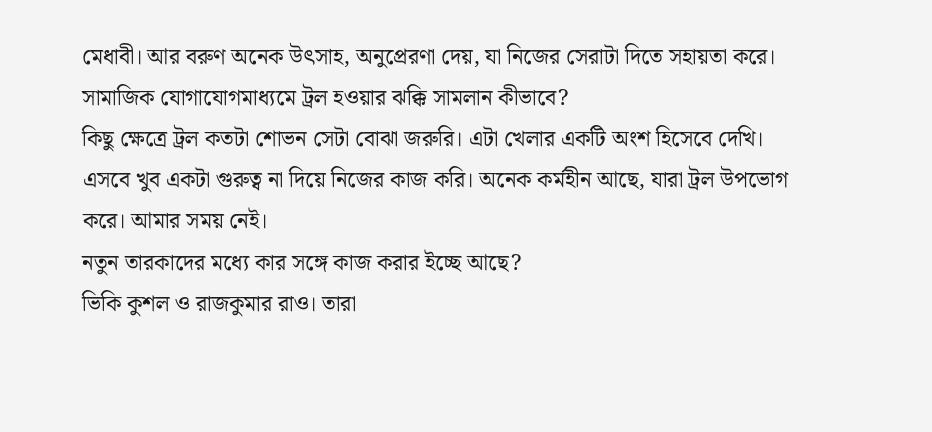মেধাবী। আর বরুণ অনেক উৎসাহ, অনুপ্রেরণা দেয়, যা নিজের সেরাটা দিতে সহায়তা করে।
সামাজিক যোগাযোগমাধ্যমে ট্রল হওয়ার ঝক্কি সামলান কীভাবে?
কিছু ক্ষেত্রে ট্রল কতটা শোভন সেটা বোঝা জরুরি। এটা খেলার একটি অংশ হিসেবে দেখি। এসবে খুব একটা গুরুত্ব না দিয়ে নিজের কাজ করি। অনেক কর্মহীন আছে, যারা ট্রল উপভোগ করে। আমার সময় নেই।
নতুন তারকাদের মধ্যে কার সঙ্গে কাজ করার ইচ্ছে আছে?
ভিকি কুশল ও রাজকুমার রাও। তারা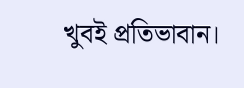খুবই প্রতিভাবান।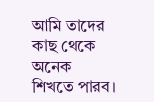আমি তাদের কাছ থেকে অনেক শিখতে পারব।